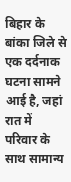बिहार के बांका जिले से एक दर्दनाक घटना सामने आई है, जहां रात में परिवार के साथ सामान्य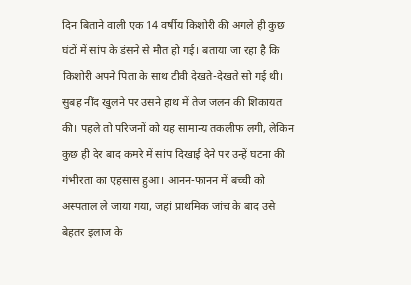दिन बिताने वाली एक 14 वर्षीय किशोरी की अगले ही कुछ घंटों में सांप के डंसने से मौत हो गई। बताया जा रहा है कि किशोरी अपने पिता के साथ टीवी देखते-देखते सो गई थी। सुबह नींद खुलने पर उसने हाथ में तेज जलन की शिकायत की। पहले तो परिजनों को यह सामान्य तकलीफ लगी, लेकिन कुछ ही देर बाद कमरे में सांप दिखाई देने पर उन्हें घटना की गंभीरता का एहसास हुआ। आनन-फानन में बच्ची को अस्पताल ले जाया गया, जहां प्राथमिक जांच के बाद उसे बेहतर इलाज के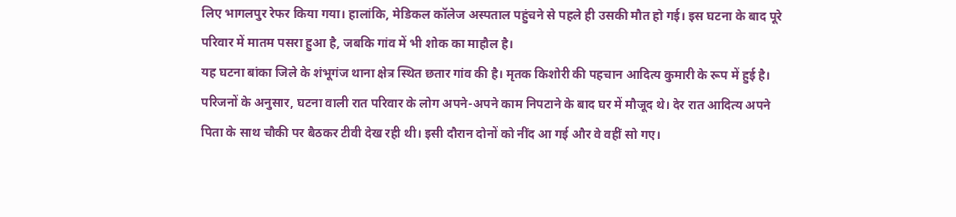लिए भागलपुर रेफर किया गया। हालांकि, मेडिकल कॉलेज अस्पताल पहुंचने से पहले ही उसकी मौत हो गई। इस घटना के बाद पूरे परिवार में मातम पसरा हुआ है, जबकि गांव में भी शोक का माहौल है।
यह घटना बांका जिले के शंभूगंज थाना क्षेत्र स्थित छतार गांव की है। मृतक किशोरी की पहचान आदित्य कुमारी के रूप में हुई है। परिजनों के अनुसार, घटना वाली रात परिवार के लोग अपने-अपने काम निपटाने के बाद घर में मौजूद थे। देर रात आदित्य अपने पिता के साथ चौकी पर बैठकर टीवी देख रही थी। इसी दौरान दोनों को नींद आ गई और वे वहीं सो गए।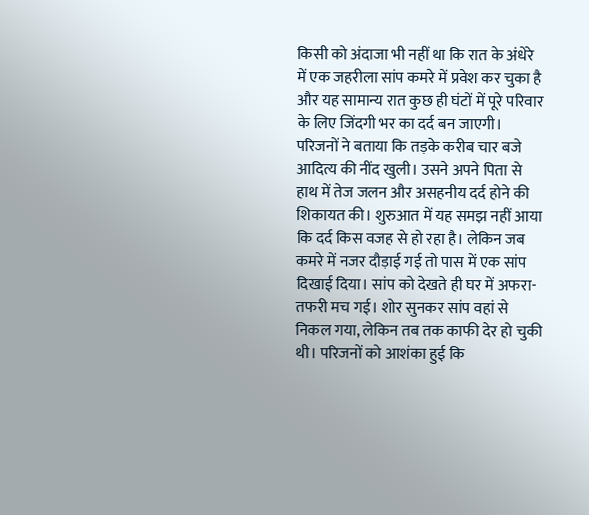किसी को अंदाजा भी नहीं था कि रात के अंधेरे में एक जहरीला सांप कमरे में प्रवेश कर चुका है और यह सामान्य रात कुछ ही घंटों में पूरे परिवार के लिए जिंदगी भर का दर्द बन जाएगी।
परिजनों ने बताया कि तड़के करीब चार बजे आदित्य की नींद खुली। उसने अपने पिता से हाथ में तेज जलन और असहनीय दर्द होने की शिकायत की। शुरुआत में यह समझ नहीं आया कि दर्द किस वजह से हो रहा है। लेकिन जब कमरे में नजर दौड़ाई गई तो पास में एक सांप दिखाई दिया। सांप को देखते ही घर में अफरा-तफरी मच गई। शोर सुनकर सांप वहां से निकल गया, लेकिन तब तक काफी देर हो चुकी थी। परिजनों को आशंका हुई कि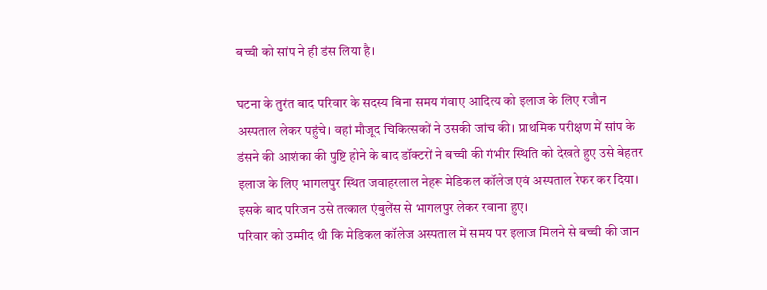बच्ची को सांप ने ही डंस लिया है।

घटना के तुरंत बाद परिवार के सदस्य बिना समय गंवाए आदित्य को इलाज के लिए रजौन अस्पताल लेकर पहुंचे। वहां मौजूद चिकित्सकों ने उसकी जांच की। प्राथमिक परीक्षण में सांप के डंसने की आशंका की पुष्टि होने के बाद डॉक्टरों ने बच्ची की गंभीर स्थिति को देखते हुए उसे बेहतर इलाज के लिए भागलपुर स्थित जवाहरलाल नेहरू मेडिकल कॉलेज एवं अस्पताल रेफर कर दिया। इसके बाद परिजन उसे तत्काल एंबुलेंस से भागलपुर लेकर रवाना हुए।
परिवार को उम्मीद थी कि मेडिकल कॉलेज अस्पताल में समय पर इलाज मिलने से बच्ची की जान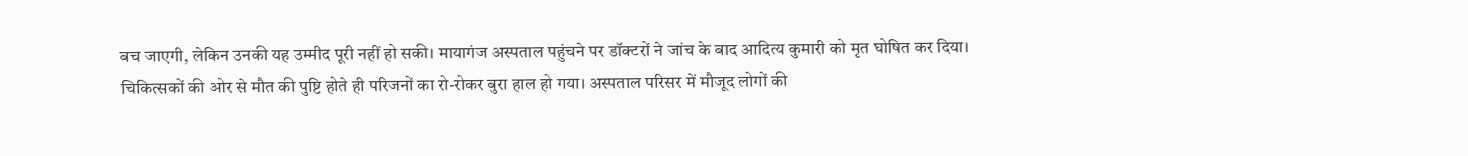बच जाएगी, लेकिन उनकी यह उम्मीद पूरी नहीं हो सकी। मायागंज अस्पताल पहुंचने पर डॉक्टरों ने जांच के बाद आदित्य कुमारी को मृत घोषित कर दिया। चिकित्सकों की ओर से मौत की पुष्टि होते ही परिजनों का रो-रोकर बुरा हाल हो गया। अस्पताल परिसर में मौजूद लोगों की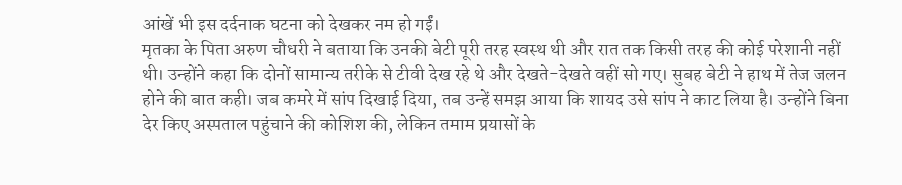आंखें भी इस दर्दनाक घटना को देखकर नम हो गईं।
मृतका के पिता अरुण चौधरी ने बताया कि उनकी बेटी पूरी तरह स्वस्थ थी और रात तक किसी तरह की कोई परेशानी नहीं थी। उन्होंने कहा कि दोनों सामान्य तरीके से टीवी देख रहे थे और देखते-देखते वहीं सो गए। सुबह बेटी ने हाथ में तेज जलन होने की बात कही। जब कमरे में सांप दिखाई दिया, तब उन्हें समझ आया कि शायद उसे सांप ने काट लिया है। उन्होंने बिना देर किए अस्पताल पहुंचाने की कोशिश की, लेकिन तमाम प्रयासों के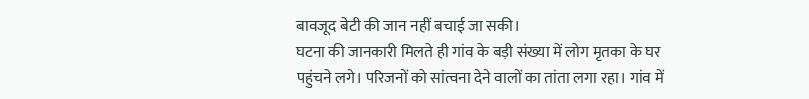बावजूद बेटी की जान नहीं बचाई जा सकी।
घटना की जानकारी मिलते ही गांव के बड़ी संख्या में लोग मृतका के घर पहुंचने लगे। परिजनों को सांत्वना देने वालों का तांता लगा रहा। गांव में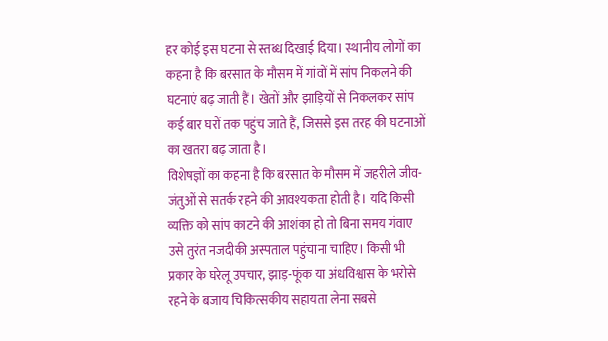हर कोई इस घटना से स्तब्ध दिखाई दिया। स्थानीय लोगों का कहना है कि बरसात के मौसम में गांवों में सांप निकलने की घटनाएं बढ़ जाती हैं। खेतों और झाड़ियों से निकलकर सांप कई बार घरों तक पहुंच जाते हैं, जिससे इस तरह की घटनाओं का खतरा बढ़ जाता है।
विशेषज्ञों का कहना है कि बरसात के मौसम में जहरीले जीव-जंतुओं से सतर्क रहने की आवश्यकता होती है। यदि किसी व्यक्ति को सांप काटने की आशंका हो तो बिना समय गंवाए उसे तुरंत नजदीकी अस्पताल पहुंचाना चाहिए। किसी भी प्रकार के घरेलू उपचार, झाड़-फूंक या अंधविश्वास के भरोसे रहने के बजाय चिकित्सकीय सहायता लेना सबसे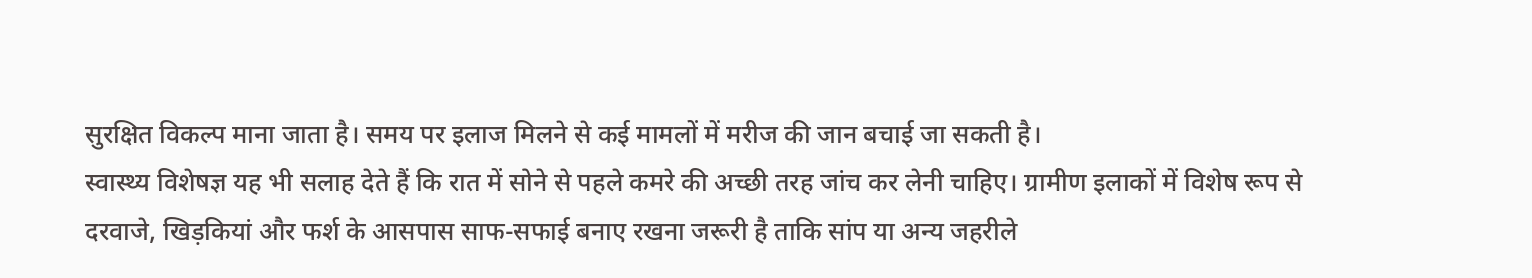सुरक्षित विकल्प माना जाता है। समय पर इलाज मिलने से कई मामलों में मरीज की जान बचाई जा सकती है।
स्वास्थ्य विशेषज्ञ यह भी सलाह देते हैं कि रात में सोने से पहले कमरे की अच्छी तरह जांच कर लेनी चाहिए। ग्रामीण इलाकों में विशेष रूप से दरवाजे, खिड़कियां और फर्श के आसपास साफ-सफाई बनाए रखना जरूरी है ताकि सांप या अन्य जहरीले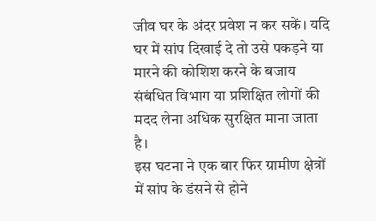जीव घर के अंदर प्रवेश न कर सकें। यदि घर में सांप दिखाई दे तो उसे पकड़ने या मारने की कोशिश करने के बजाय संबंधित विभाग या प्रशिक्षित लोगों की मदद लेना अधिक सुरक्षित माना जाता है।
इस घटना ने एक बार फिर ग्रामीण क्षेत्रों में सांप के डंसने से होने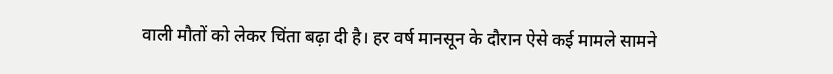वाली मौतों को लेकर चिंता बढ़ा दी है। हर वर्ष मानसून के दौरान ऐसे कई मामले सामने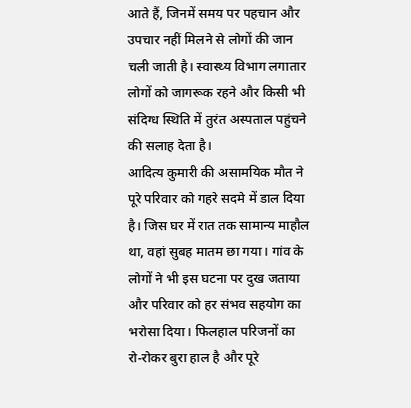आते हैं, जिनमें समय पर पहचान और उपचार नहीं मिलने से लोगों की जान चली जाती है। स्वास्थ्य विभाग लगातार लोगों को जागरूक रहने और किसी भी संदिग्ध स्थिति में तुरंत अस्पताल पहुंचने की सलाह देता है।
आदित्य कुमारी की असामयिक मौत ने पूरे परिवार को गहरे सदमे में डाल दिया है। जिस घर में रात तक सामान्य माहौल था, वहां सुबह मातम छा गया। गांव के लोगों ने भी इस घटना पर दुख जताया और परिवार को हर संभव सहयोग का भरोसा दिया। फिलहाल परिजनों का रो-रोकर बुरा हाल है और पूरे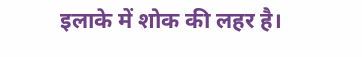इलाके में शोक की लहर है।